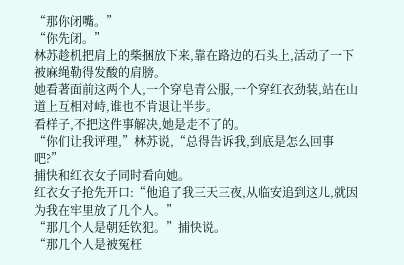“那你闭嘴。”
“你先闭。”
林苏趁机把肩上的柴捆放下来,靠在路边的石头上,活动了一下被麻绳勒得发酸的肩膀。
她看著面前这两个人,一个穿皂青公服,一个穿红衣劲装,站在山道上互相对峙,谁也不肯退让半步。
看样子,不把这件事解决,她是走不了的。
“你们让我评理,”林苏说,“总得告诉我,到底是怎么回事吧?”
捕快和红衣女子同时看向她。
红衣女子抢先开口:“他追了我三天三夜,从临安追到这儿,就因为我在牢里放了几个人。”
“那几个人是朝廷钦犯。”捕快说。
“那几个人是被冤枉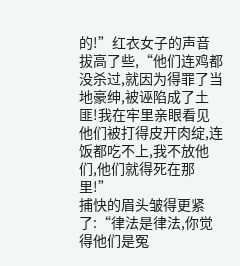的!”红衣女子的声音拔高了些,“他们连鸡都没杀过,就因为得罪了当地豪绅,被诬陷成了土匪!我在牢里亲眼看见他们被打得皮开肉绽,连饭都吃不上,我不放他们,他们就得死在那里!”
捕快的眉头皱得更紧了:“律法是律法,你觉得他们是冤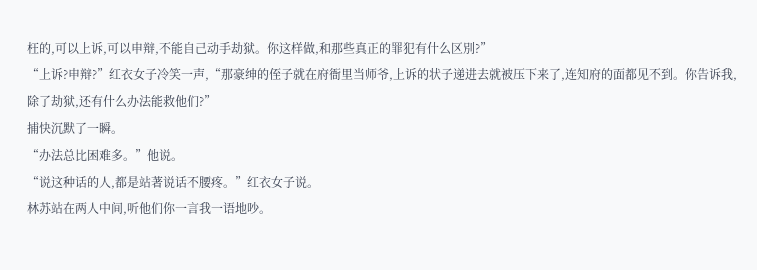枉的,可以上诉,可以申辩,不能自己动手劫狱。你这样做,和那些真正的罪犯有什么区別?”
“上诉?申辩?”红衣女子冷笑一声,“那豪绅的侄子就在府衙里当师爷,上诉的状子递进去就被压下来了,连知府的面都见不到。你告诉我,除了劫狱,还有什么办法能救他们?”
捕快沉默了一瞬。
“办法总比困难多。”他说。
“说这种话的人,都是站著说话不腰疼。”红衣女子说。
林苏站在两人中间,听他们你一言我一语地吵。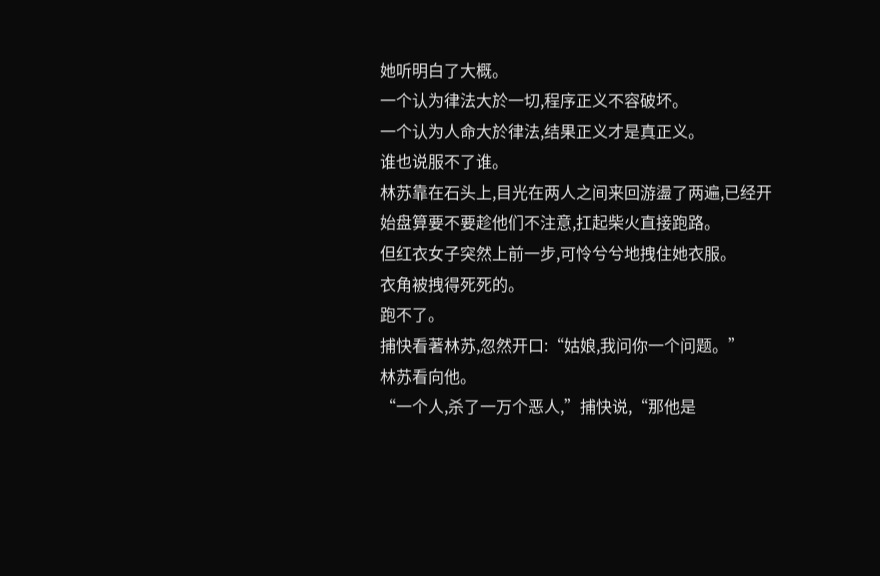她听明白了大概。
一个认为律法大於一切,程序正义不容破坏。
一个认为人命大於律法,结果正义才是真正义。
谁也说服不了谁。
林苏靠在石头上,目光在两人之间来回游盪了两遍,已经开始盘算要不要趁他们不注意,扛起柴火直接跑路。
但红衣女子突然上前一步,可怜兮兮地拽住她衣服。
衣角被拽得死死的。
跑不了。
捕快看著林苏,忽然开口:“姑娘,我问你一个问题。”
林苏看向他。
“一个人,杀了一万个恶人,”捕快说,“那他是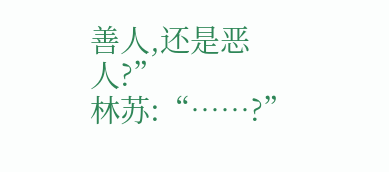善人,还是恶人?”
林苏:“……?”